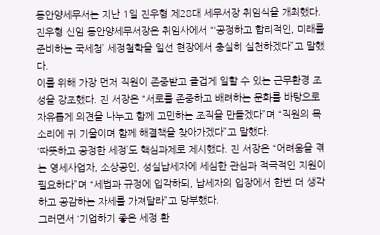동안양세무서는 지난 1일 진우형 제28대 세무서장 취임식을 개최했다.
진우형 신임 동안양세무서장은 취임사에서 “‘공정하고 합리적인, 미래를 준비하는 국세청’ 세정철학을 일선 현장에서 충실히 실천하겠다”고 말했다.
이를 위해 가장 먼저 직원이 존중받고 즐겁게 일할 수 있는 근무환경 조성을 강조했다. 진 서장은 “서로를 존중하고 배려하는 문화를 바탕으로 자유롭게 의견을 나누고 함께 고민하는 조직을 만들겠다”며 “직원의 목소리에 귀 기울이며 함께 해결책을 찾아가겠다”고 말했다.
‘따뜻하고 공정한 세정’도 핵심과제로 제시했다. 진 서장은 “어려움을 겪는 영세사업자, 소상공인, 성실납세자에 세심한 관심과 적극적인 지원이 필요하다”며 “세법과 규정에 입각하되, 납세자의 입장에서 한번 더 생각하고 공감하는 자세를 가져달라”고 당부했다.
그러면서 ‘기업하기 좋은 세정 환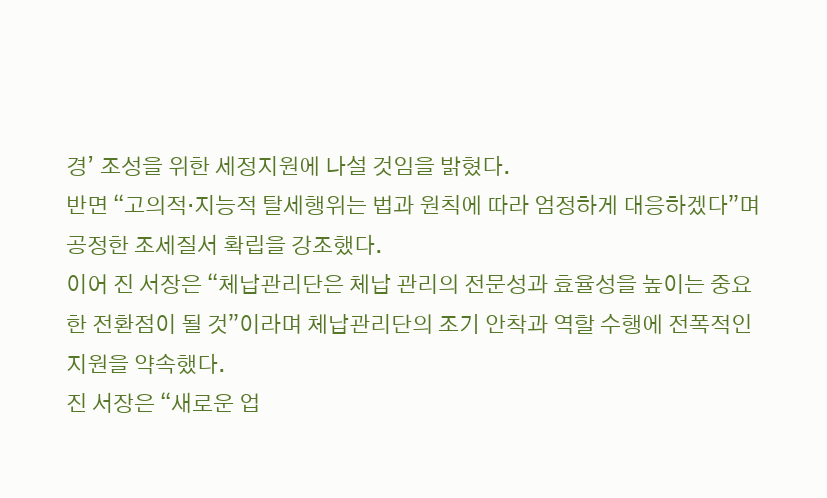경’ 조성을 위한 세정지원에 나설 것임을 밝혔다.
반면 “고의적·지능적 탈세행위는 법과 원칙에 따라 엄정하게 대응하겠다”며 공정한 조세질서 확립을 강조했다.
이어 진 서장은 “체납관리단은 체납 관리의 전문성과 효율성을 높이는 중요한 전환점이 될 것”이라며 체납관리단의 조기 안착과 역할 수행에 전폭적인 지원을 약속했다.
진 서장은 “새로운 업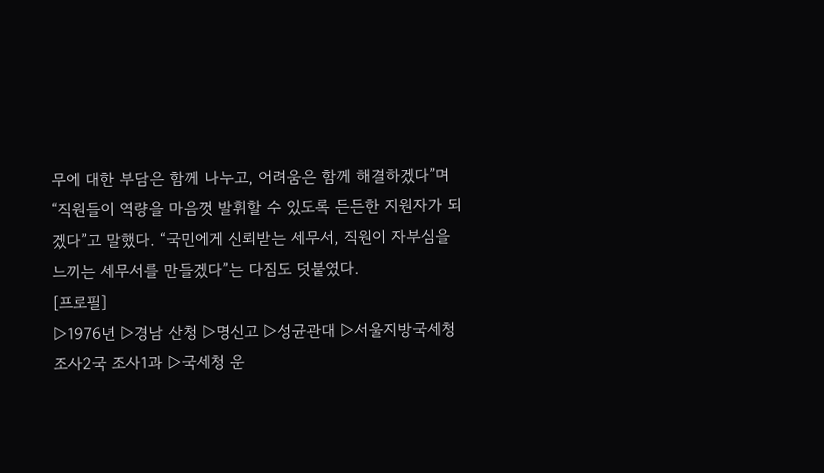무에 대한 부담은 함께 나누고, 어려움은 함께 해결하겠다”며 “직원들이 역량을 마음껏 발휘할 수 있도록 든든한 지원자가 되겠다”고 말했다. “국민에게 신뢰받는 세무서, 직원이 자부심을 느끼는 세무서를 만들겠다”는 다짐도 덧붙였다.
[프로필]
▷1976년 ▷경남 산청 ▷명신고 ▷성균관대 ▷서울지방국세청 조사2국 조사1과 ▷국세청 운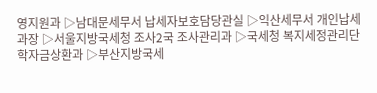영지원과 ▷남대문세무서 납세자보호담당관실 ▷익산세무서 개인납세과장 ▷서울지방국세청 조사2국 조사관리과 ▷국세청 복지세정관리단 학자금상환과 ▷부산지방국세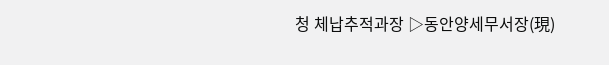청 체납추적과장 ▷동안양세무서장(現)